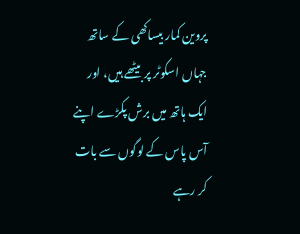پروین کمار بیساکھی کے ساتھ جہاں اسکوٹر پر بیٹھے ہیں، اور ایک ہاتھ میں برش پکڑے اپنے آس پاس کے لوگوں سے بات کر رہے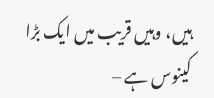ہیں، وہیں قریب میں ایک بڑا کینوس ہے –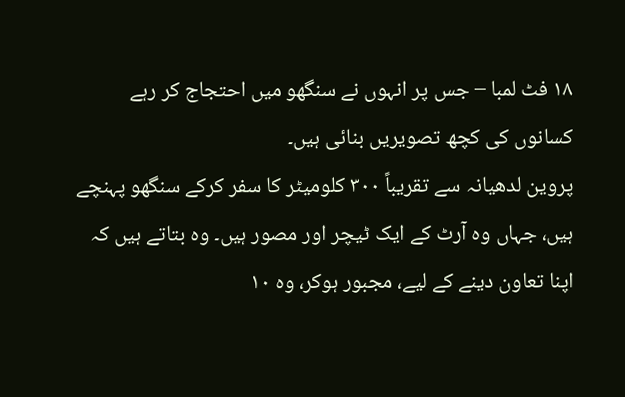۱۸ فٹ لمبا – جس پر انہوں نے سنگھو میں احتجاج کر رہے کسانوں کی کچھ تصویریں بنائی ہیں۔
پروین لدھیانہ سے تقریباً ۳۰۰ کلومیٹر کا سفر کرکے سنگھو پہنچے ہیں، جہاں وہ آرٹ کے ایک ٹیچر اور مصور ہیں۔ وہ بتاتے ہیں کہ اپنا تعاون دینے کے لیے، مجبور ہوکر، وہ ۱۰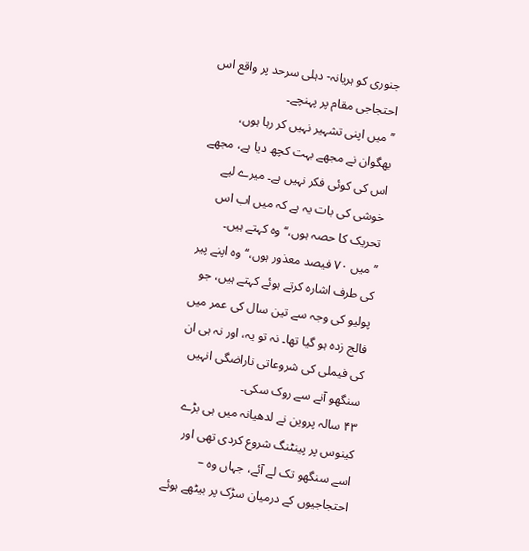جنوری کو ہریانہ- دہلی سرحد پر واقع اس احتجاجی مقام پر پہنچے۔
’’میں اپنی تشہیر نہیں کر رہا ہوں، بھگوان نے مجھے بہت کچھ دیا ہے، مجھے اس کی کوئی فکر نہیں ہے۔ میرے لیے خوشی کی بات یہ ہے کہ میں اب اس تحریک کا حصہ ہوں،‘‘ وہ کہتے ہیں۔
’’میں ۷۰ فیصد معذور ہوں،‘‘ وہ اپنے پیر کی طرف اشارہ کرتے ہوئے کہتے ہیں، جو پولیو کی وجہ سے تین سال کی عمر میں فالج زدہ ہو گیا تھا۔ نہ تو یہ، اور نہ ہی ان کی فیملی کی شروعاتی ناراضگی انہیں سنگھو آنے سے روک سکی۔
۴۳ سالہ پروین نے لدھیانہ میں ہی بڑے کینوس پر پینٹنگ شروع کردی تھی اور اسے سنگھو تک لے آئے، جہاں وہ – احتجاجیوں کے درمیان سڑک پر بیٹھے ہوئے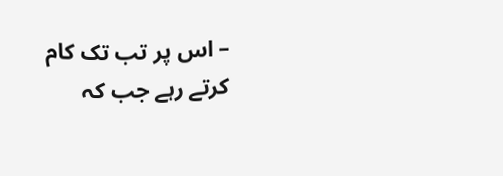– اس پر تب تک کام کرتے رہے جب کہ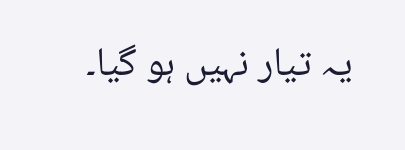یہ تیار نہیں ہو گیا۔